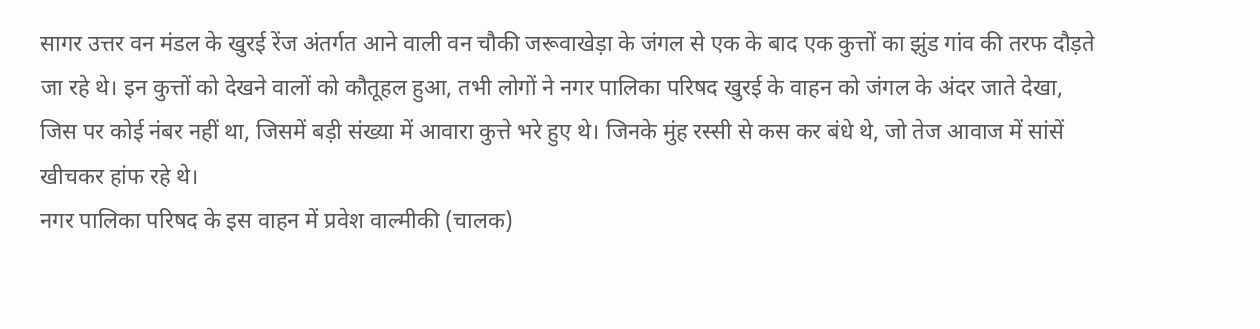सागर उत्तर वन मंडल के खुरई रेंज अंतर्गत आने वाली वन चौकी जरूवाखेड़ा के जंगल से एक के बाद एक कुत्तों का झुंड गांव की तरफ दौड़ते जा रहे थे। इन कुत्तों को देखने वालों को कौतूहल हुआ, तभी लोगों ने नगर पालिका परिषद खुरई के वाहन को जंगल के अंदर जाते देखा, जिस पर कोई नंबर नहीं था, जिसमें बड़ी संख्या में आवारा कुत्ते भरे हुए थे। जिनके मुंह रस्सी से कस कर बंधे थे, जो तेज आवाज में सांसें खीचकर हांफ रहे थे।
नगर पालिका परिषद के इस वाहन में प्रवेश वाल्मीकी (चालक)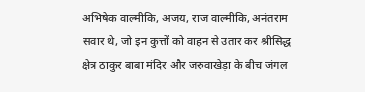अभिषेक वाल्मीकि, अजय, राज वाल्मीकि, अनंतराम सवार थे, जो इन कुत्तों को वाहन से उतार कर श्रीसिद्ध क्षेत्र ठाकुर बाबा मंदिर और जरुवाखेड़ा के बीच जंगल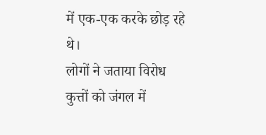में एक-एक करके छोड़ रहे थे।
लोगों ने जताया विरोध
कुत्तों को जंगल में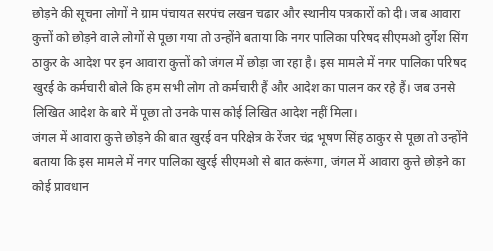छोड़ने की सूचना लोगों ने ग्राम पंचायत सरपंच लखन चढार और स्थानीय पत्रकारों को दी। जब आवारा कुत्तों को छोड़ने वाले लोगों से पूछा गया तो उन्होंने बताया कि नगर पालिका परिषद सीएमओ दुर्गेश सिंग ठाकुर के आदेश पर इन आवारा कुत्तों को जंगल में छोड़ा जा रहा है। इस मामले में नगर पालिका परिषद खुरई के कर्मचारी बोले कि हम सभी लोग तो कर्मचारी हैं और आदेश का पालन कर रहे हैं। जब उनसे लिखित आदेश के बारे में पूछा तो उनके पास कोई लिखित आदेश नहीं मिला।
जंगल में आवारा कुत्ते छोड़ने की बात खुरई वन परिक्षेत्र के रेंजर चंद्र भूषण सिंह ठाकुर से पूछा तो उन्होंने बताया कि इस मामले में नगर पालिका खुरई सीएमओ से बात करूंगा, जंगल में आवारा कुत्ते छोड़ने का कोई प्रावधान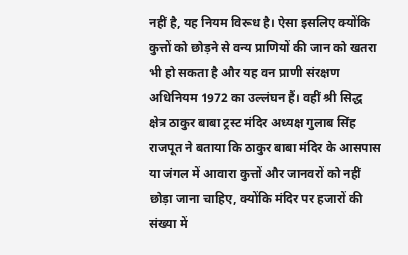नहीं है, यह नियम विरूध है। ऐसा इसलिए क्योंकि कुत्तों को छोड़ने से वन्य प्राणियों की जान को खतरा भी हो सकता है और यह वन प्राणी संरक्षण अधिनियम 1972 का उल्लंघन हैं। वहीं श्री सिद्ध क्षेत्र ठाकुर बाबा ट्रस्ट मंदिर अध्यक्ष गुलाब सिंह राजपूत ने बताया कि ठाकुर बाबा मंदिर के आसपास या जंगल में आवारा कुत्तों और जानवरों को नहीं छोड़ा जाना चाहिए, क्योंकि मंदिर पर हजारों की संख्या में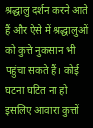श्रद्धालु दर्शन करने आते हैं और ऐसे में श्रद्धालुओं को कुत्ते नुकसान भी पहुंचा सकते हैं। कोई घटना घटित ना हो इसलिए आवारा कुत्तों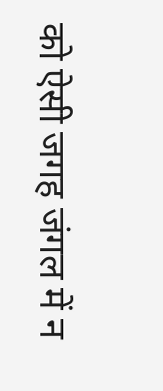को ऐसी जगह जंगल में न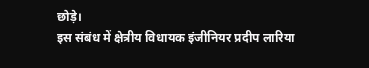छोड़े।
इस संबंध में क्षेत्रीय विधायक इंजीनियर प्रदीप लारिया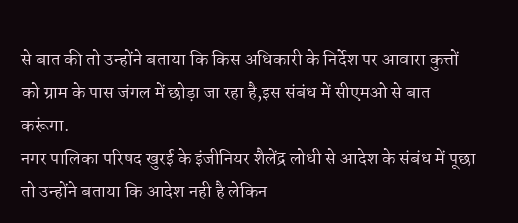से बात की तो उन्होंने बताया कि किस अधिकारी के निर्देश पर आवारा कुत्तों को ग्राम के पास जंगल में छोड़ा जा रहा है,इस संबंध में सीएमओ से बात करूंगा.
नगर पालिका परिषद खुरई के इंजीनियर शैलेंद्र लोधी से आदेश के संबंध में पूछा तो उन्होंने बताया कि आदेश नही है लेकिन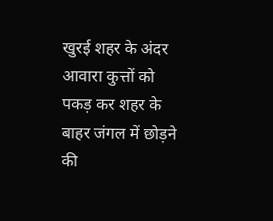खुरई शहर के अंदर आवारा कुत्तों को पकड़ कर शहर के बाहर जंगल में छोड़ने की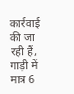कार्रवाई की जा रही हैं, गाड़ी में मात्र 6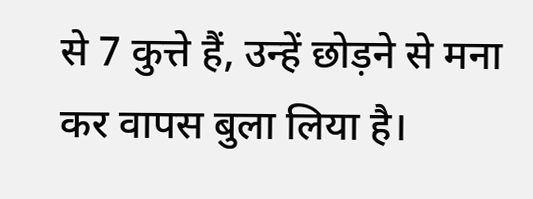से 7 कुत्ते हैं, उन्हें छोड़ने से मना कर वापस बुला लिया है।